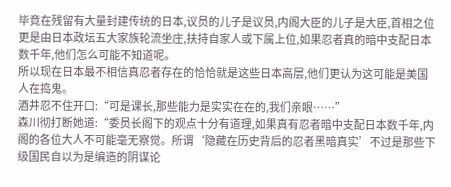毕竟在残留有大量封建传统的日本,议员的儿子是议员,内阁大臣的儿子是大臣,首相之位更是由日本政坛五大家族轮流坐庄,扶持自家人或下属上位,如果忍者真的暗中支配日本数千年,他们怎么可能不知道呢。
所以现在日本最不相信真忍者存在的恰恰就是这些日本高层,他们更认为这可能是美国人在捣鬼。
酒井忍不住开口:“可是课长,那些能力是实实在在的,我们亲眼……”
森川彻打断她道:“委员长阁下的观点十分有道理,如果真有忍者暗中支配日本数千年,内阁的各位大人不可能毫无察觉。所谓‘隐藏在历史背后的忍者黑暗真实’不过是那些下级国民自以为是编造的阴谋论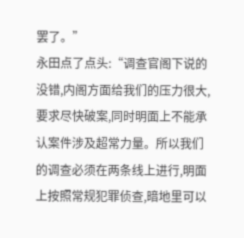罢了。”
永田点了点头:“调查官阁下说的没错,内阁方面给我们的压力很大,要求尽快破案,同时明面上不能承认案件涉及超常力量。所以我们的调查必须在两条线上进行,明面上按照常规犯罪侦查,暗地里可以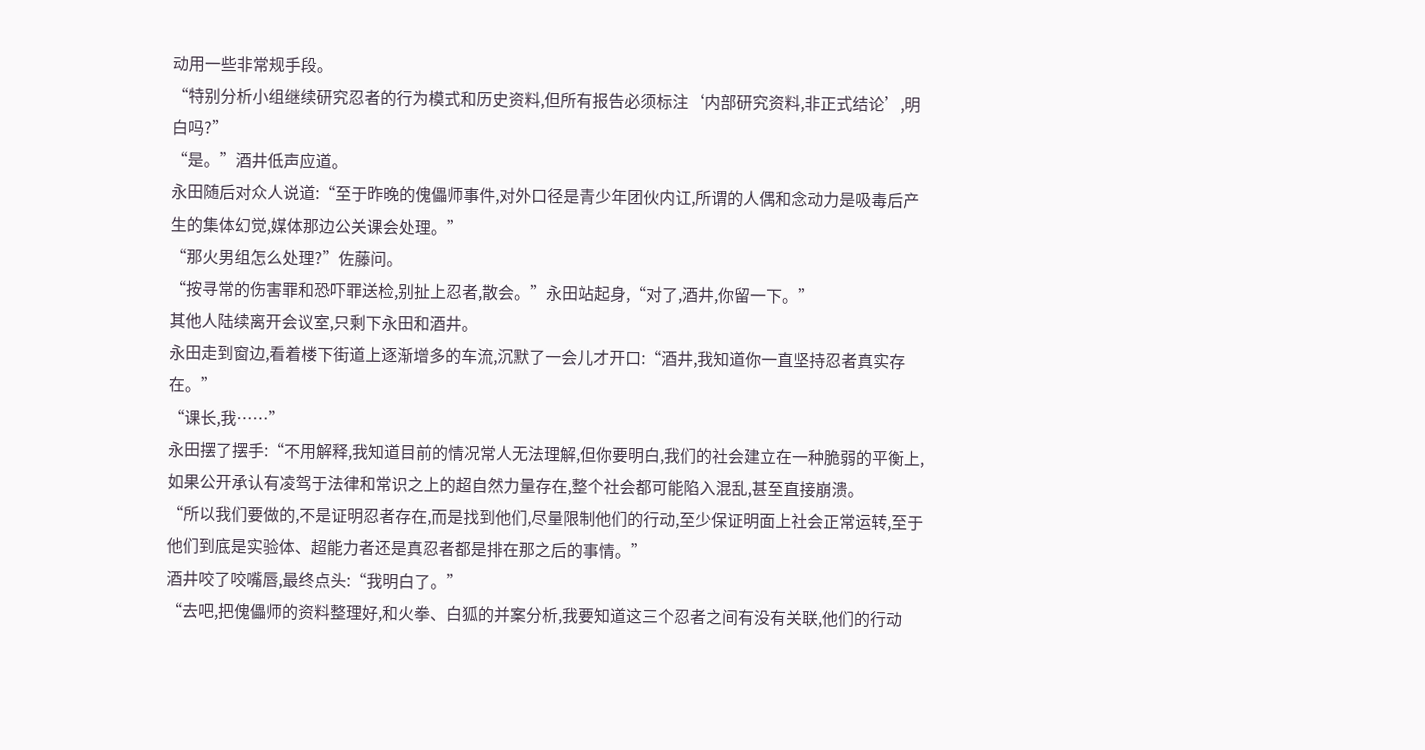动用一些非常规手段。
“特别分析小组继续研究忍者的行为模式和历史资料,但所有报告必须标注‘内部研究资料,非正式结论’,明白吗?”
“是。”酒井低声应道。
永田随后对众人说道:“至于昨晚的傀儡师事件,对外口径是青少年团伙内讧,所谓的人偶和念动力是吸毒后产生的集体幻觉,媒体那边公关课会处理。”
“那火男组怎么处理?”佐藤问。
“按寻常的伤害罪和恐吓罪送检,别扯上忍者,散会。”永田站起身,“对了,酒井,你留一下。”
其他人陆续离开会议室,只剩下永田和酒井。
永田走到窗边,看着楼下街道上逐渐增多的车流,沉默了一会儿才开口:“酒井,我知道你一直坚持忍者真实存在。”
“课长,我……”
永田摆了摆手:“不用解释,我知道目前的情况常人无法理解,但你要明白,我们的社会建立在一种脆弱的平衡上,如果公开承认有凌驾于法律和常识之上的超自然力量存在,整个社会都可能陷入混乱,甚至直接崩溃。
“所以我们要做的,不是证明忍者存在,而是找到他们,尽量限制他们的行动,至少保证明面上社会正常运转,至于他们到底是实验体、超能力者还是真忍者都是排在那之后的事情。”
酒井咬了咬嘴唇,最终点头:“我明白了。”
“去吧,把傀儡师的资料整理好,和火拳、白狐的并案分析,我要知道这三个忍者之间有没有关联,他们的行动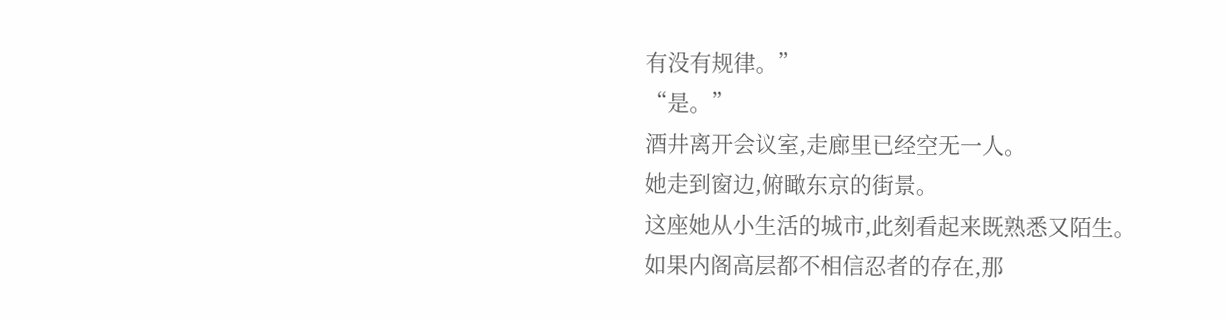有没有规律。”
“是。”
酒井离开会议室,走廊里已经空无一人。
她走到窗边,俯瞰东京的街景。
这座她从小生活的城市,此刻看起来既熟悉又陌生。
如果内阁高层都不相信忍者的存在,那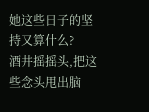她这些日子的坚持又算什么?
酒井摇摇头,把这些念头甩出脑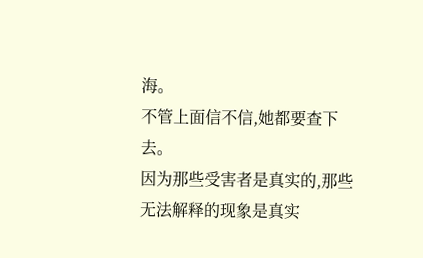海。
不管上面信不信,她都要查下去。
因为那些受害者是真实的,那些无法解释的现象是真实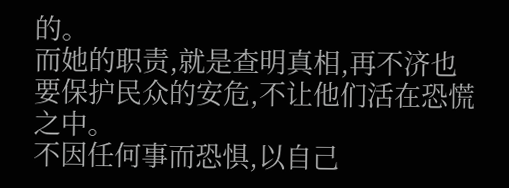的。
而她的职责,就是查明真相,再不济也要保护民众的安危,不让他们活在恐慌之中。
不因任何事而恐惧,以自己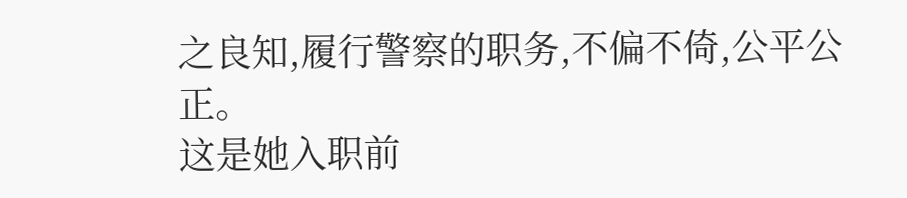之良知,履行警察的职务,不偏不倚,公平公正。
这是她入职前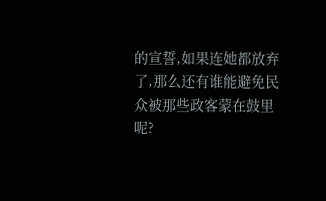的宣誓,如果连她都放弃了,那么还有谁能避免民众被那些政客蒙在鼓里呢?